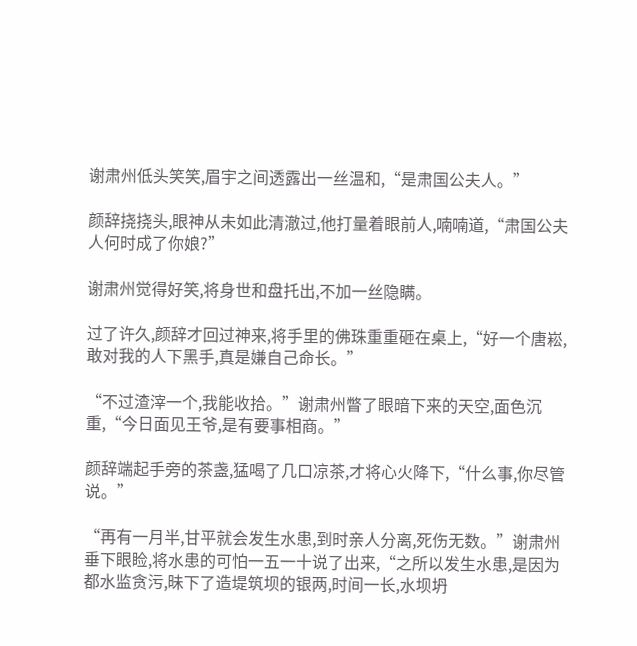谢肃州低头笑笑,眉宇之间透露出一丝温和,“是肃国公夫人。”

颜辞挠挠头,眼神从未如此清澈过,他打量着眼前人,喃喃道,“肃国公夫人何时成了你娘?”

谢肃州觉得好笑,将身世和盘托出,不加一丝隐瞒。

过了许久,颜辞才回过神来,将手里的佛珠重重砸在桌上,“好一个唐崧,敢对我的人下黑手,真是嫌自己命长。”

“不过渣滓一个,我能收拾。”谢肃州瞥了眼暗下来的天空,面色沉重,“今日面见王爷,是有要事相商。”

颜辞端起手旁的茶盏,猛喝了几口凉茶,才将心火降下,“什么事,你尽管说。”

“再有一月半,甘平就会发生水患,到时亲人分离,死伤无数。”谢肃州垂下眼睑,将水患的可怕一五一十说了出来,“之所以发生水患,是因为都水监贪污,昧下了造堤筑坝的银两,时间一长,水坝坍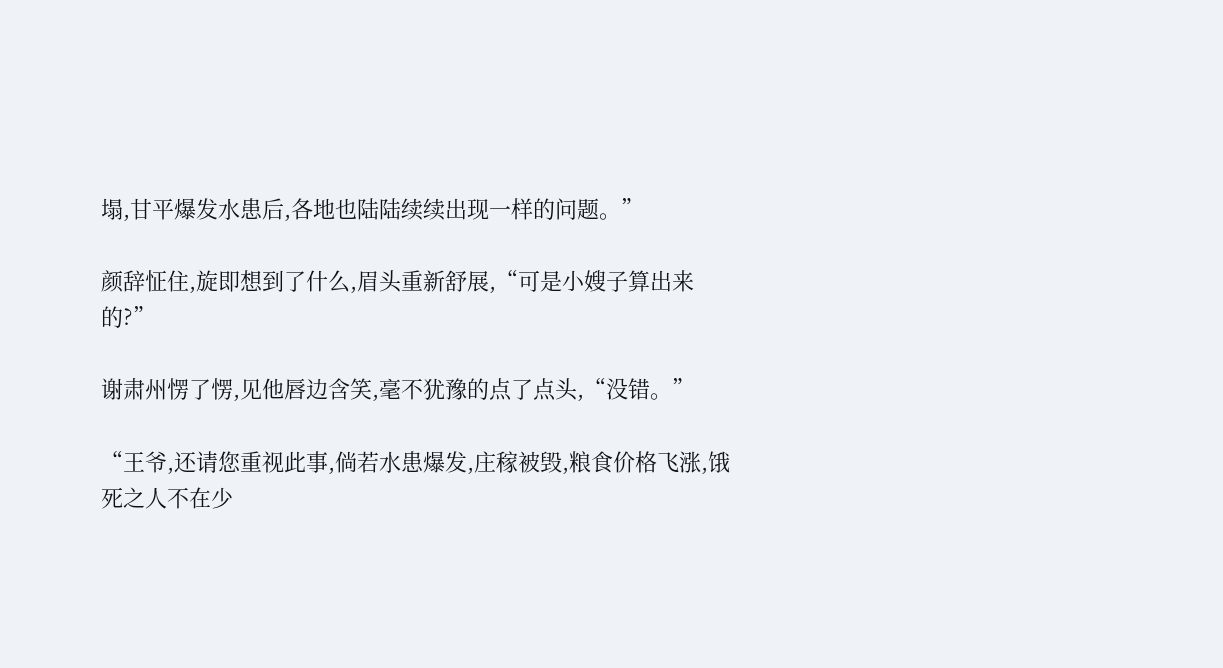塌,甘平爆发水患后,各地也陆陆续续出现一样的问题。”

颜辞怔住,旋即想到了什么,眉头重新舒展,“可是小嫂子算出来的?”

谢肃州愣了愣,见他唇边含笑,毫不犹豫的点了点头,“没错。”

“王爷,还请您重视此事,倘若水患爆发,庄稼被毁,粮食价格飞涨,饿死之人不在少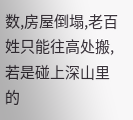数,房屋倒塌,老百姓只能往高处搬,若是碰上深山里的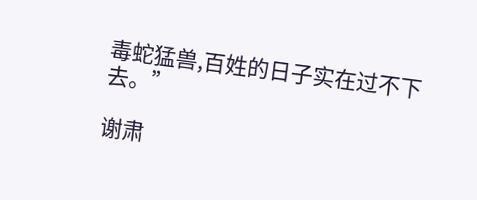毒蛇猛兽,百姓的日子实在过不下去。”

谢肃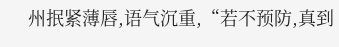州抿紧薄唇,语气沉重,“若不预防,真到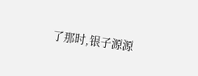了那时,银子源源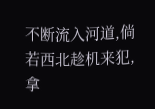不断流入河道,倘若西北趁机来犯,拿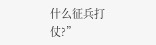什么征兵打仗?”